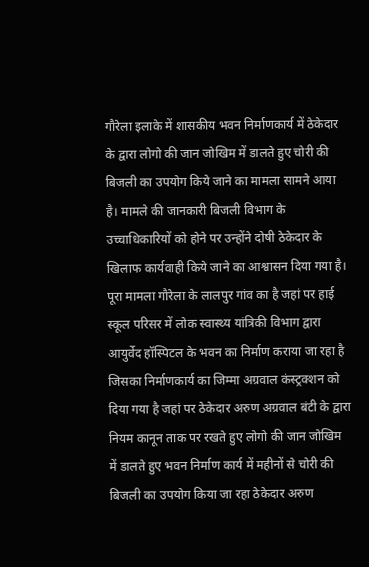गौरेला इलाके में शासकीय भवन निर्माणकार्य में ठेकेदार के द्वारा लोगो की जान जोखिम में डालते हुए चोरी की बिजली का उपयोग किये जाने का मामला सामने आया है। मामले की जानकारी बिजली विभाग के उच्चाधिकारियों को होने पर उन्होंने दोषी ठेकेदार के खिलाफ कार्यवाही किये जाने का आश्वासन दिया गया है।
पूरा मामला गौरेला के लालपुर गांव का है जहां पर हाई स्कूल परिसर में लोक स्वास्थ्य यांत्रिकी विभाग द्वारा आयुर्वेद हॉस्पिटल के भवन का निर्माण कराया जा रहा है जिसका निर्माणकार्य का जिम्मा अग्रवाल कंस्ट्रक्शन को दिया गया है जहां पर ठेकेदार अरुण अग्रवाल बंटी के द्वारा नियम कानून ताक पर रखते हुए लोगो की जान जोखिम में डालते हुए भवन निर्माण कार्य में महीनों से चोरी की बिजली का उपयोग किया जा रहा ठेकेदार अरुण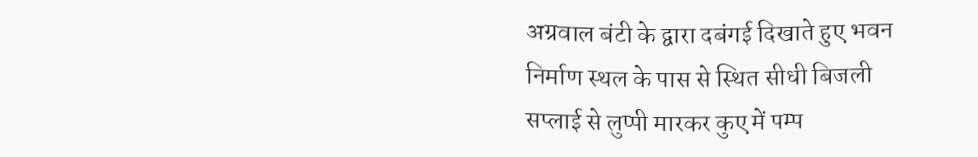अग्रवाल बंटी के द्वारा दबंगई दिखाते हुए भवन निर्माण स्थल के पास से स्थित सीधी बिजली सप्लाई से लुप्पी मारकर कुए में पम्प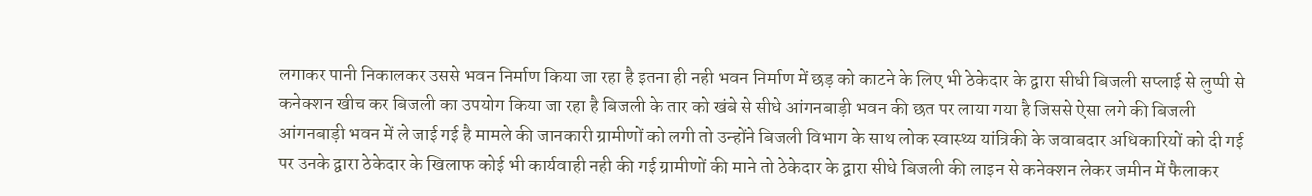लगाकर पानी निकालकर उससे भवन निर्माण किया जा रहा है इतना ही नही भवन निर्माण में छड़ को काटने के लिए भी ठेकेदार के द्वारा सीधी बिजली सप्लाई से लुप्पी से कनेक्शन खीच कर बिजली का उपयोग किया जा रहा है बिजली के तार को खंबे से सीधे आंगनबाड़ी भवन की छत पर लाया गया है जिससे ऐसा लगे की बिजली आंगनबाड़ी भवन में ले जाई गई है मामले की जानकारी ग्रामीणों को लगी तो उन्होंने बिजली विभाग के साथ लोक स्वास्थ्य यांत्रिकी के जवाबदार अधिकारियों को दी गई पर उनके द्वारा ठेकेदार के खिलाफ कोई भी कार्यवाही नही की गई ग्रामीणों की माने तो ठेकेदार के द्वारा सीधे बिजली की लाइन से कनेक्शन लेकर जमीन में फैलाकर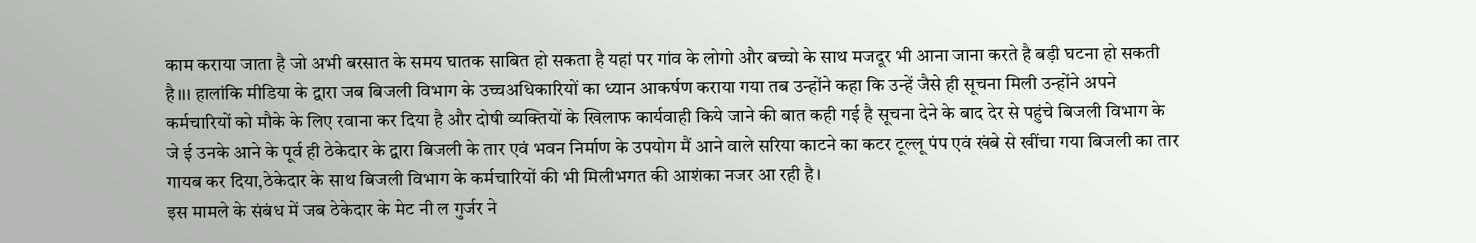काम कराया जाता है जो अभी बरसात के समय घातक साबित हो सकता है यहां पर गांव के लोगो और बच्चो के साथ मजदूर भी आना जाना करते है बड़ी घटना हो सकती है।।। हालांकि मीडिया के द्वारा जब बिजली विभाग के उच्चअधिकारियों का ध्यान आकर्षण कराया गया तब उन्होंने कहा कि उन्हें जैसे ही सूचना मिली उन्होंने अपने कर्मचारियों को मौके के लिए रवाना कर दिया है और दोषी व्यक्तियों के खिलाफ कार्यवाही किये जाने की बात कही गई है सूचना देने के बाद देर से पहुंचे बिजली विभाग के जे ई उनके आने के पूर्व ही ठेकेदार के द्वारा बिजली के तार एवं भवन निर्माण के उपयोग मैं आने वाले सरिया काटने का कटर टूल्लू पंप एवं खंबे से खींचा गया बिजली का तार गायब कर दिया,ठेकेदार के साथ बिजली विभाग के कर्मचारियों की भी मिलीभगत की आशंका नजर आ रही है।
इस मामले के संबंध में जब ठेकेदार के मेट नी ल गुर्जर ने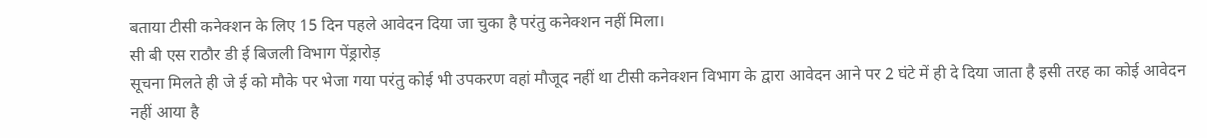बताया टीसी कनेक्शन के लिए 15 दिन पहले आवेदन दिया जा चुका है परंतु कनेक्शन नहीं मिला।
सी बी एस राठौर डी ई बिजली विभाग पेंड्रारोड़
सूचना मिलते ही जे ई को मौके पर भेजा गया परंतु कोई भी उपकरण वहां मौजूद नहीं था टीसी कनेक्शन विभाग के द्वारा आवेदन आने पर 2 घंटे में ही दे दिया जाता है इसी तरह का कोई आवेदन नहीं आया है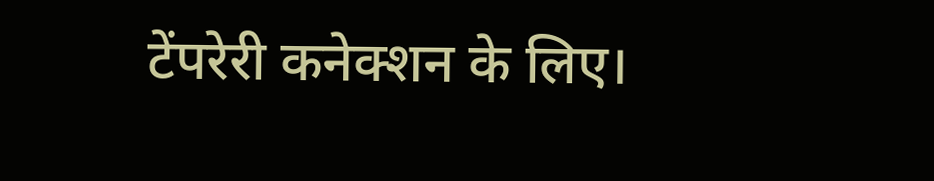टेंपरेरी कनेक्शन के लिए।